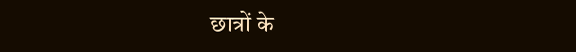छात्रों के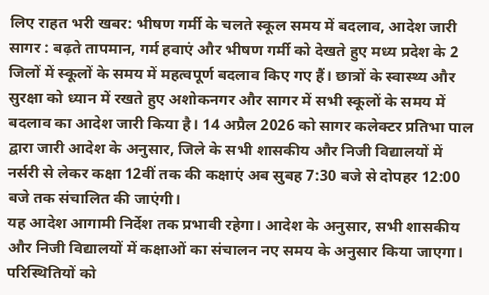लिए राहत भरी खबर: भीषण गर्मी के चलते स्कूल समय में बदलाव, आदेश जारी
सागर : बढ़ते तापमान, गर्म हवाएं और भीषण गर्मी को देखते हुए मध्य प्रदेश के 2 जिलों में स्कूलों के समय में महत्वपूर्ण बदलाव किए गए हैं। छात्रों के स्वास्थ्य और सुरक्षा को ध्यान में रखते हुए अशोकनगर और सागर में सभी स्कूलों के समय में बदलाव का आदेश जारी किया है। 14 अप्रैल 2026 को सागर कलेक्टर प्रतिभा पाल द्वारा जारी आदेश के अनुसार, जिले के सभी शासकीय और निजी विद्यालयों में नर्सरी से लेकर कक्षा 12वीं तक की कक्षाएं अब सुबह 7:30 बजे से दोपहर 12:00 बजे तक संचालित की जाएंगी।
यह आदेश आगामी निर्देश तक प्रभावी रहेगा। आदेश के अनुसार, सभी शासकीय और निजी विद्यालयों में कक्षाओं का संचालन नए समय के अनुसार किया जाएगा। परिस्थितियों को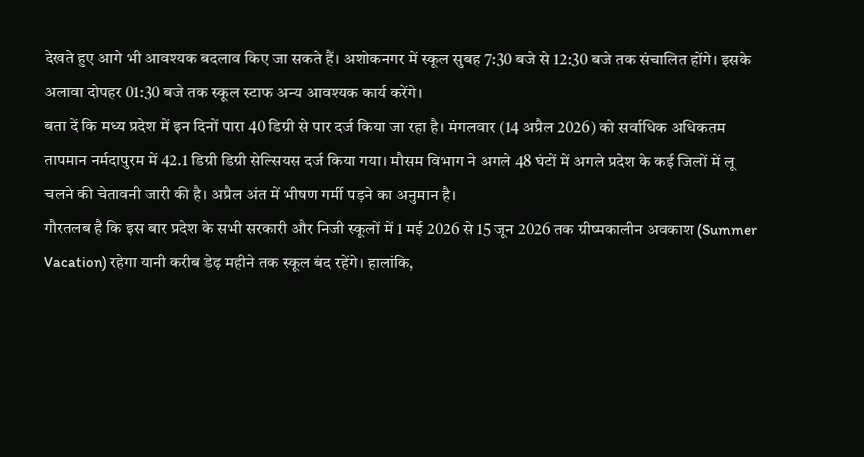देखते हुए आगे भी आवश्यक बदलाव किए जा सकते हैं। अशोकनगर में स्कूल सुबह 7:30 बजे से 12:30 बजे तक संचालित होंगे। इसके अलावा दोपहर 01:30 बजे तक स्कूल स्टाफ अन्य आवश्यक कार्य करेंगे।
बता दें कि मध्य प्रदेश में इन दिनों पारा 40 डिग्री से पार दर्ज किया जा रहा है। मंगलवार (14 अप्रैल 2026) को सर्वाधिक अधिकतम तापमान नर्मदापुरम में 42.1 डिग्री डिग्री सेल्सियस दर्ज किया गया। मौसम विभाग ने अगले 48 घंटों में अगले प्रदेश के कई जिलों में लू चलने की चेतावनी जारी की है। अप्रैल अंत में भीषण गर्मी पड़ने का अनुमान है।
गौरतलब है कि इस बार प्रदेश के सभी सरकारी और निजी स्कूलों में 1 मई 2026 से 15 जून 2026 तक ग्रीष्मकालीन अवकाश (Summer Vacation) रहेगा यानी करीब डेढ़ महीने तक स्कूल बंद रहेंगे। हालांकि,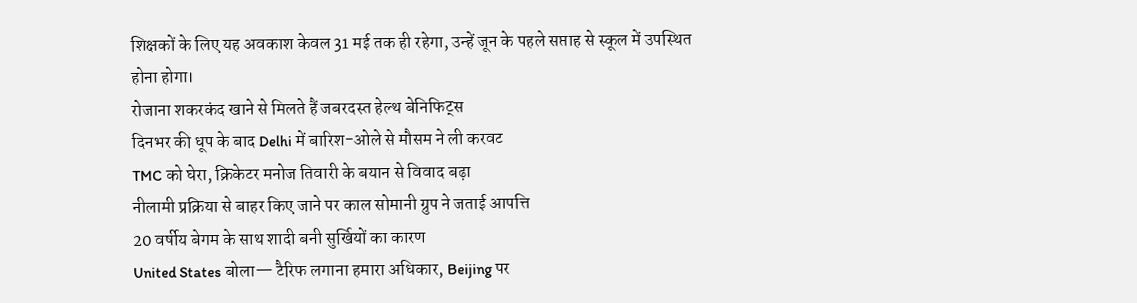शिक्षकों के लिए यह अवकाश केवल 31 मई तक ही रहेगा, उन्हें जून के पहले सप्ताह से स्कूल में उपस्थित होना होगा।
रोजाना शकरकंद खाने से मिलते हैं जबरदस्त हेल्थ बेनिफिट्स
दिनभर की धूप के बाद Delhi में बारिश-ओले से मौसम ने ली करवट
TMC को घेरा, क्रिकेटर मनोज तिवारी के बयान से विवाद बढ़ा
नीलामी प्रक्रिया से बाहर किए जाने पर काल सोमानी ग्रुप ने जताई आपत्ति
20 वर्षीय बेगम के साथ शादी बनी सुर्खियों का कारण
United States बोला— टैरिफ लगाना हमारा अधिकार, Beijing पर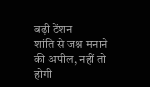बढ़ी टेंशन
शांति से जश्न मनाने की अपील, नहीं तो होगी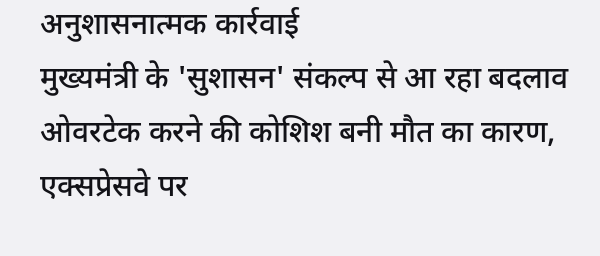अनुशासनात्मक कार्रवाई
मुख्यमंत्री के 'सुशासन' संकल्प से आ रहा बदलाव
ओवरटेक करने की कोशिश बनी मौत का कारण, एक्सप्रेसवे पर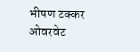भीषण टक्कर
ओवरवेट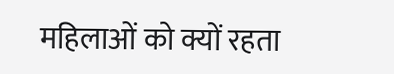महिलाओं को क्यों रहता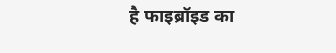है फाइब्रॉइड का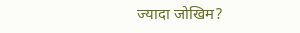ज्यादा जोखिम?